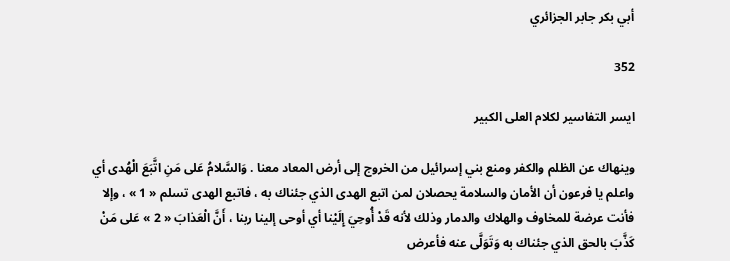أبي بكر جابر الجزائري

352

ايسر التفاسير لكلام العلى الكبير

وينهاك عن الظلم والكفر ومنع بني إسرائيل من الخروج إلى أرض المعاد معنا . وَالسَّلامُ عَلى مَنِ اتَّبَعَ الْهُدى أي واعلم يا فرعون أن الأمان والسلامة يحصلان لمن اتبع الهدى الذي جئناك به ، فاتبع الهدى تسلم « 1 » ، وإلا فأنت عرضة للمخاوف والهلاك والدمار وذلك لأنه قَدْ أُوحِيَ إِلَيْنا أي أوحى إلينا ربنا ، أَنَّ الْعَذابَ « 2 » عَلى مَنْ كَذَّبَ بالحق الذي جئناك به وَتَوَلَّى عنه فأعرض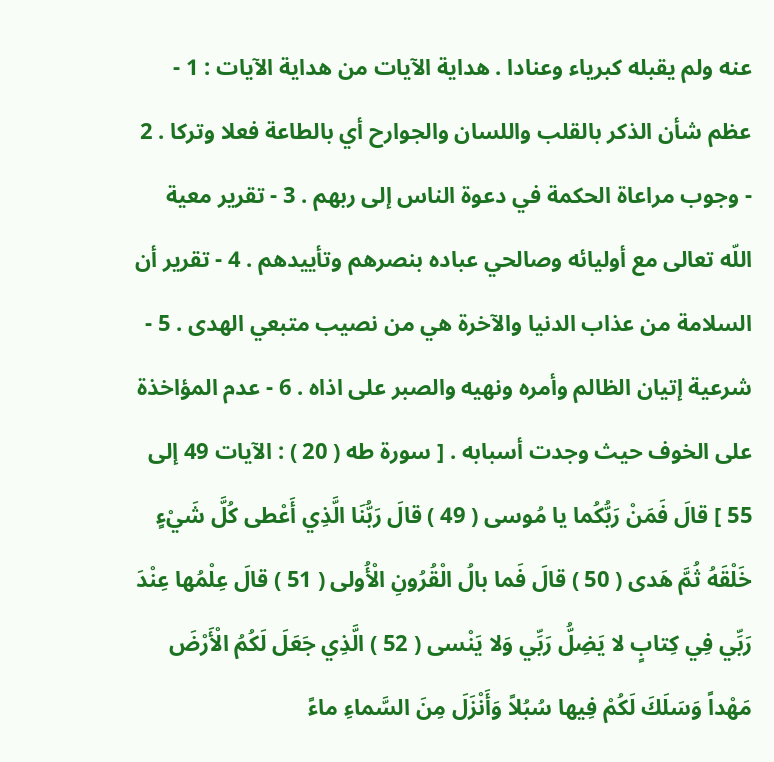عنه ولم يقبله كبرياء وعنادا . هداية الآيات من هداية الآيات : 1 - عظم شأن الذكر بالقلب واللسان والجوارح أي بالطاعة فعلا وتركا . 2 - وجوب مراعاة الحكمة في دعوة الناس إلى ربهم . 3 - تقرير معية اللّه تعالى مع أوليائه وصالحي عباده بنصرهم وتأييدهم . 4 - تقرير أن السلامة من عذاب الدنيا والآخرة هي من نصيب متبعي الهدى . 5 - شرعية إتيان الظالم وأمره ونهيه والصبر على اذاه . 6 - عدم المؤاخذة على الخوف حيث وجدت أسبابه . [ سورة طه ( 20 ) : الآيات 49 إلى 55 ] قالَ فَمَنْ رَبُّكُما يا مُوسى ( 49 ) قالَ رَبُّنَا الَّذِي أَعْطى كُلَّ شَيْءٍ خَلْقَهُ ثُمَّ هَدى ( 50 ) قالَ فَما بالُ الْقُرُونِ الْأُولى ( 51 ) قالَ عِلْمُها عِنْدَ رَبِّي فِي كِتابٍ لا يَضِلُّ رَبِّي وَلا يَنْسى ( 52 ) الَّذِي جَعَلَ لَكُمُ الْأَرْضَ مَهْداً وَسَلَكَ لَكُمْ فِيها سُبُلاً وَأَنْزَلَ مِنَ السَّماءِ ماءً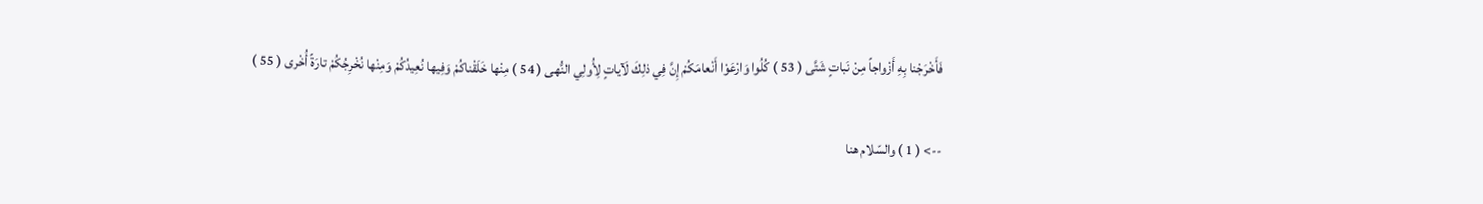فَأَخْرَجْنا بِهِ أَزْواجاً مِنْ نَباتٍ شَتَّى ( 53 ) كُلُوا وَارْعَوْا أَنْعامَكُمْ إِنَّ فِي ذلِكَ لَآياتٍ لِأُولِي النُّهى ( 54 ) مِنْها خَلَقْناكُمْ وَفِيها نُعِيدُكُمْ وَمِنْها نُخْرِجُكُمْ تارَةً أُخْرى ( 55 )

--> ( 1 ) والسّلام هنا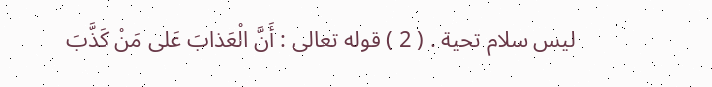ليس سلام تحية . ( 2 ) قوله تعالى : أَنَّ الْعَذابَ عَلى مَنْ كَذَّبَ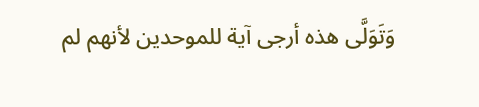وَتَوَلَّى هذه أرجى آية للموحدين لأنهم لم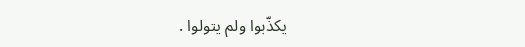يكذّبوا ولم يتولوا .